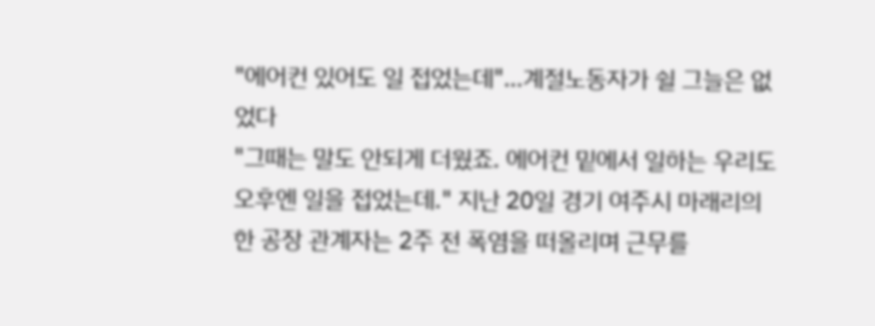"에어컨 있어도 일 접었는데"…계절노동자가 쉴 그늘은 없었다
"그때는 말도 안되게 더웠죠. 에어컨 밑에서 일하는 우리도 오후엔 일을 접었는데." 지난 20일 경기 여주시 마래리의 한 공장 관계자는 2주 전 폭염을 떠올리며 근무를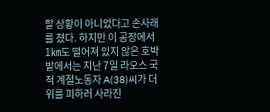할 상황이 아니었다고 손사래를 쳤다. 하지만 이 공장에서 1㎞도 떨어져 있지 않은 호박밭에서는 지난 7일 라오스 국적 계절노동자 A(38)씨가 더위를 피하러 사라진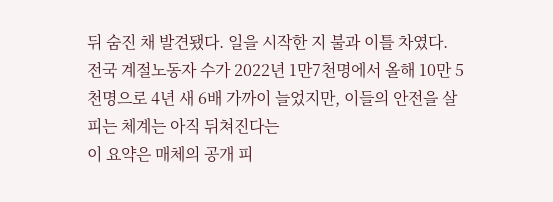뒤 숨진 채 발견됐다. 일을 시작한 지 불과 이틀 차였다. 전국 계절노동자 수가 2022년 1만7천명에서 올해 10만 5천명으로 4년 새 6배 가까이 늘었지만, 이들의 안전을 살피는 체계는 아직 뒤쳐진다는
이 요약은 매체의 공개 피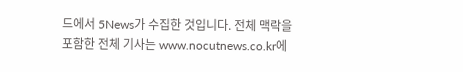드에서 5News가 수집한 것입니다. 전체 맥락을 포함한 전체 기사는 www.nocutnews.co.kr에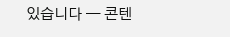있습니다 — 콘텐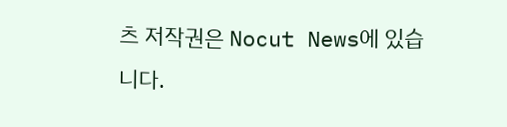츠 저작권은 Nocut News에 있습니다.